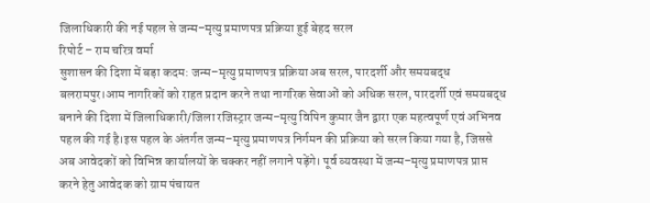जिलाधिकारी की नई पहल से जन्म–मृत्यु प्रमाणपत्र प्रक्रिया हुई बेहद सरल
रिपोर्ट – राम चरित्र वर्मा
सुशासन की दिशा में बड़ा कदम: जन्म–मृत्यु प्रमाणपत्र प्रक्रिया अब सरल, पारदर्शी और समयबद्ध
बलरामपुर।आम नागरिकों को राहत प्रदान करने तथा नागरिक सेवाओं को अधिक सरल, पारदर्शी एवं समयबद्ध बनाने की दिशा में जिलाधिकारी/जिला रजिस्ट्रार जन्म–मृत्यु विपिन कुमार जैन द्वारा एक महत्वपूर्ण एवं अभिनव पहल की गई है।इस पहल के अंतर्गत जन्म–मृत्यु प्रमाणपत्र निर्गमन की प्रक्रिया को सरल किया गया है, जिससे अब आवेदकों को विभिन्न कार्यालयों के चक्कर नहीं लगाने पड़ेंगे। पूर्व व्यवस्था में जन्म–मृत्यु प्रमाणपत्र प्राप्त करने हेतु आवेदक को ग्राम पंचायत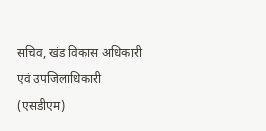सचिव, खंड विकास अधिकारी एवं उपजिलाधिकारी (एसडीएम)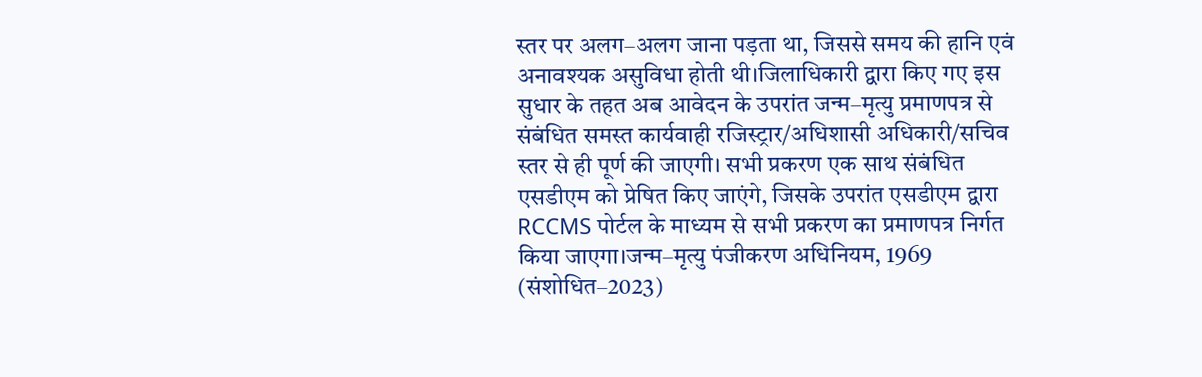स्तर पर अलग–अलग जाना पड़ता था, जिससे समय की हानि एवं अनावश्यक असुविधा होती थी।जिलाधिकारी द्वारा किए गए इस सुधार के तहत अब आवेदन के उपरांत जन्म–मृत्यु प्रमाणपत्र से संबंधित समस्त कार्यवाही रजिस्ट्रार/अधिशासी अधिकारी/सचिव स्तर से ही पूर्ण की जाएगी। सभी प्रकरण एक साथ संबंधित एसडीएम को प्रेषित किए जाएंगे, जिसके उपरांत एसडीएम द्वारा RCCMS पोर्टल के माध्यम से सभी प्रकरण का प्रमाणपत्र निर्गत किया जाएगा।जन्म–मृत्यु पंजीकरण अधिनियम, 1969 (संशोधित–2023)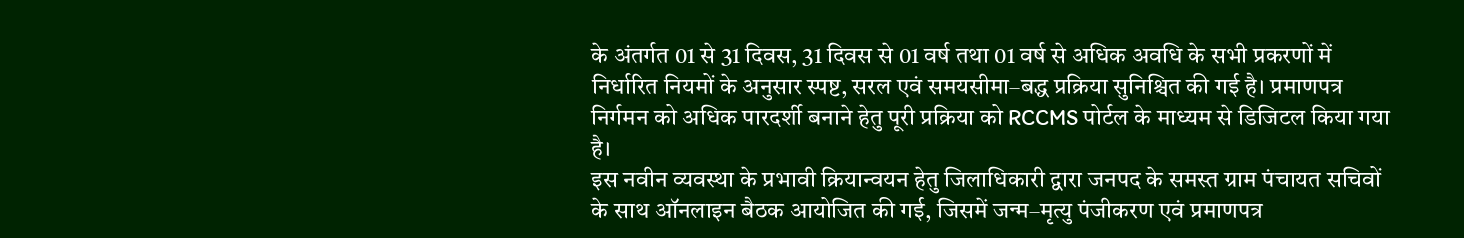के अंतर्गत 01 से 31 दिवस, 31 दिवस से 01 वर्ष तथा 01 वर्ष से अधिक अवधि के सभी प्रकरणों में निर्धारित नियमों के अनुसार स्पष्ट, सरल एवं समयसीमा–बद्ध प्रक्रिया सुनिश्चित की गई है। प्रमाणपत्र निर्गमन को अधिक पारदर्शी बनाने हेतु पूरी प्रक्रिया को RCCMS पोर्टल के माध्यम से डिजिटल किया गया है।
इस नवीन व्यवस्था के प्रभावी क्रियान्वयन हेतु जिलाधिकारी द्वारा जनपद के समस्त ग्राम पंचायत सचिवों के साथ ऑनलाइन बैठक आयोजित की गई, जिसमें जन्म–मृत्यु पंजीकरण एवं प्रमाणपत्र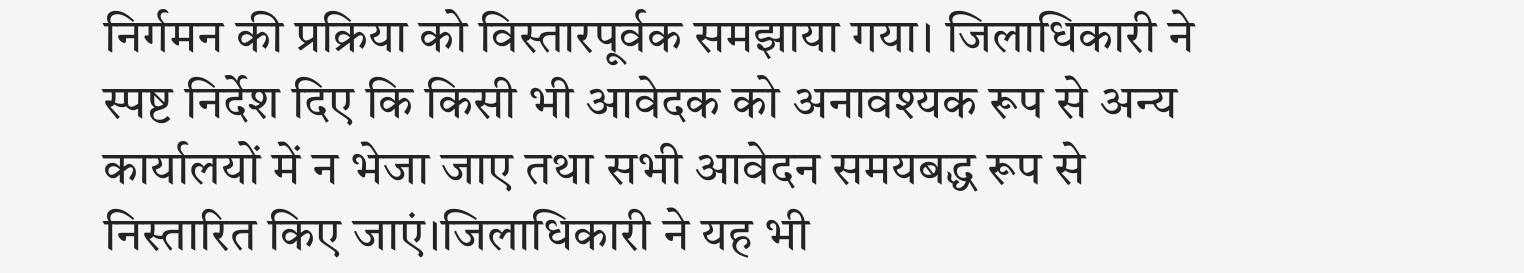निर्गमन की प्रक्रिया को विस्तारपूर्वक समझाया गया। जिलाधिकारी ने स्पष्ट निर्देश दिए कि किसी भी आवेदक को अनावश्यक रूप से अन्य कार्यालयों में न भेजा जाए तथा सभी आवेदन समयबद्ध रूप से निस्तारित किए जाएं।जिलाधिकारी ने यह भी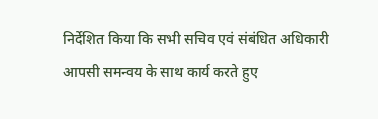निर्देशित किया कि सभी सचिव एवं संबंधित अधिकारी आपसी समन्वय के साथ कार्य करते हुए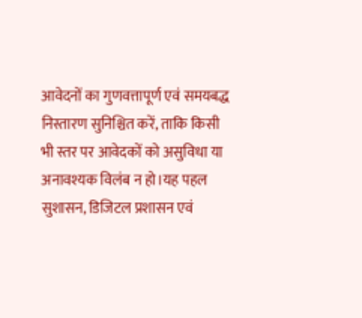आवेदनों का गुणवत्तापूर्ण एवं समयबद्ध निस्तारण सुनिश्चित करें, ताकि किसी भी स्तर पर आवेदकों को असुविधा या अनावश्यक विलंब न हो।यह पहल सुशासन, डिजिटल प्रशासन एवं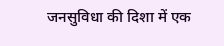जनसुविधा की दिशा में एक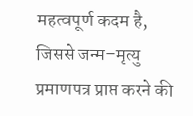महत्वपूर्ण कदम है, जिससे जन्म–मृत्यु प्रमाणपत्र प्राप्त करने की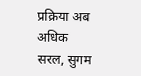प्रक्रिया अब अधिक सरल, सुगम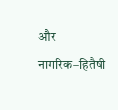और नागरिक–हितैषी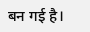बन गई है।